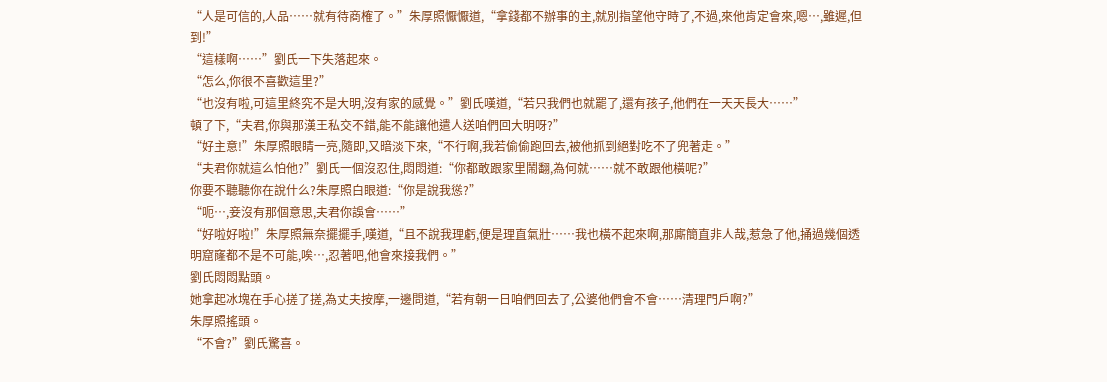“人是可信的,人品……就有待商榷了。”朱厚照懨懨道,“拿錢都不辦事的主,就別指望他守時了,不過,來他肯定會來,嗯…,雖遲,但到!”
“這樣啊……”劉氏一下失落起來。
“怎么,你很不喜歡這里?”
“也沒有啦,可這里終究不是大明,沒有家的感覺。”劉氏嘆道,“若只我們也就罷了,還有孩子,他們在一天天長大……”
頓了下,“夫君,你與那漢王私交不錯,能不能讓他遣人送咱們回大明呀?”
“好主意!”朱厚照眼睛一亮,隨即,又暗淡下來,“不行啊,我若偷偷跑回去,被他抓到絕對吃不了兜著走。”
“夫君你就這么怕他?”劉氏一個沒忍住,悶悶道:“你都敢跟家里鬧翻,為何就……就不敢跟他橫呢?”
你要不聽聽你在說什么?朱厚照白眼道:“你是說我慫?”
“呃…,妾沒有那個意思,夫君你誤會……”
“好啦好啦!”朱厚照無奈擺擺手,嘆道,“且不說我理虧,便是理直氣壯……我也橫不起來啊,那廝簡直非人哉,惹急了他,捅過幾個透明窟窿都不是不可能,唉…,忍著吧,他會來接我們。”
劉氏悶悶點頭。
她拿起冰塊在手心搓了搓,為丈夫按摩,一邊問道,“若有朝一日咱們回去了,公婆他們會不會……清理門戶啊?”
朱厚照搖頭。
“不會?”劉氏驚喜。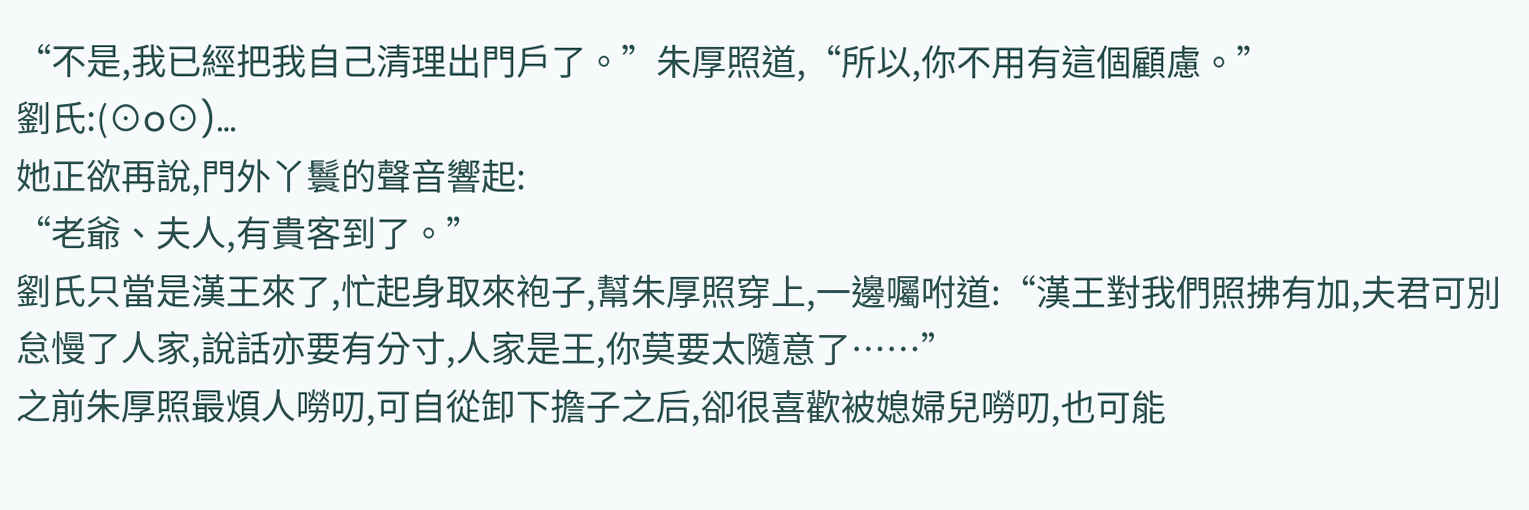“不是,我已經把我自己清理出門戶了。”朱厚照道,“所以,你不用有這個顧慮。”
劉氏:(⊙o⊙)…
她正欲再說,門外丫鬟的聲音響起:
“老爺、夫人,有貴客到了。”
劉氏只當是漢王來了,忙起身取來袍子,幫朱厚照穿上,一邊囑咐道:“漢王對我們照拂有加,夫君可別怠慢了人家,說話亦要有分寸,人家是王,你莫要太隨意了……”
之前朱厚照最煩人嘮叨,可自從卸下擔子之后,卻很喜歡被媳婦兒嘮叨,也可能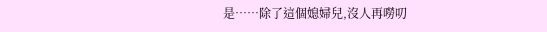是……除了這個媳婦兒,沒人再嘮叨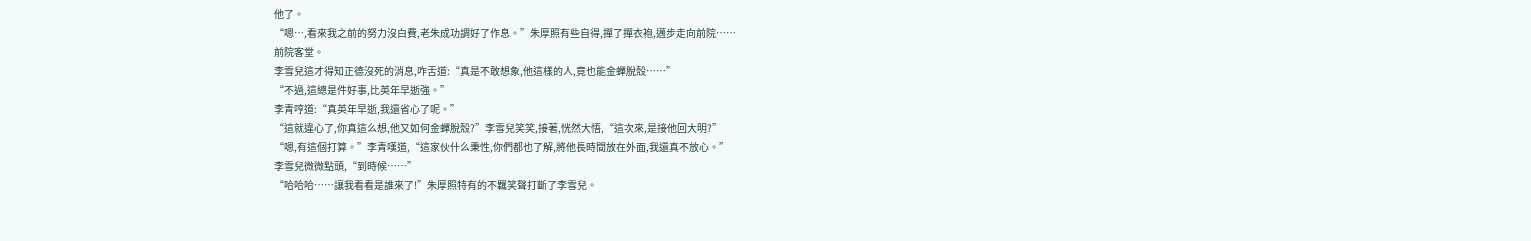他了。
“嗯…,看來我之前的努力沒白費,老朱成功調好了作息。”朱厚照有些自得,撣了撣衣袍,邁步走向前院……
前院客堂。
李雪兒這才得知正德沒死的消息,咋舌道:“真是不敢想象,他這樣的人,竟也能金蟬脫殼……”
“不過,這總是件好事,比英年早逝強。”
李青哼道:“真英年早逝,我還省心了呢。”
“這就違心了,你真這么想,他又如何金蟬脫殼?”李雪兒笑笑,接著,恍然大悟,“這次來,是接他回大明?”
“嗯,有這個打算。”李青嘆道,“這家伙什么秉性,你們都也了解,將他長時間放在外面,我還真不放心。”
李雪兒微微點頭,“到時候……”
“哈哈哈……讓我看看是誰來了!”朱厚照特有的不羈笑聲打斷了李雪兒。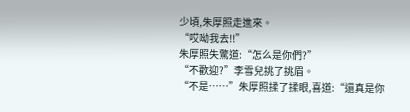少頃,朱厚照走進來。
“哎呦我去!!”
朱厚照失驚道:“怎么是你們?”
“不歡迎?”李雪兒挑了挑眉。
“不是……”朱厚照揉了揉眼,喜道:“還真是你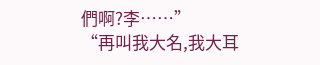們啊?李……”
“再叫我大名,我大耳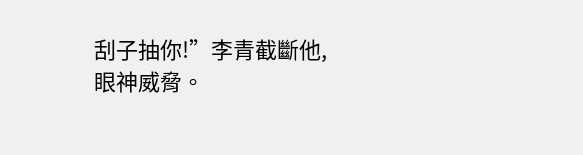刮子抽你!”李青截斷他,眼神威脅。